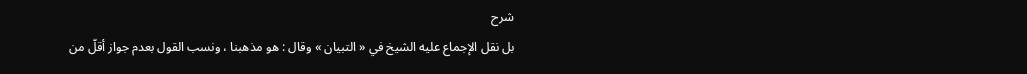شرح
بل نقل الإجماع عليه الشيخ في « التبيان » وقال : هو مذهبنا ، ونسب القول بعدم جواز أقلّ من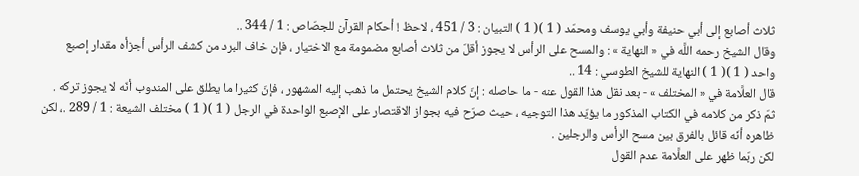ثلاث أصابع إلى أبي حنيفة وأبي يوسف ومحمّد ( 1 )( 1 ) التبيان : 3 / 451 ، لاحظ ! أحكام القرآن للجصّاص : 1 / 344 ..
وقال الشيخ رحمه اللَّه في « النهاية » : والمسح على الرأس لا يجوز أقلّ من ثلاث أصابع مضمومة مع الاختيار ، فإن خاف البرد من كشف الرأس أجزأه مقدار إصبع واحد ( 1 )( 1 ) النهاية للشيخ الطوسي : 14 ..
قال العلَّامة في « المختلف » - بعد نقل هذا القول عنه - ما حاصله : إنّ كلام الشيخ يحتمل ما ذهب إليه المشهور ، فإنّ كثيرا ما يطلق على المندوب أنّه لا يجوز تركه .
ثمّ ذكر من كلامه في الكتاب المذكور ما يؤيّد هذا التوجيه ، حيث صرّح فيه بجواز الاقتصار على الإصبع الواحدة في الرجل ( 1 )( 1 ) مختلف الشيعة : 1 / 289 .، لكن ظاهره أنّه قائل بالفرق بين مسح الرأس والرجلين .
لكن ربّما ظهر على العلَّامة عدم القول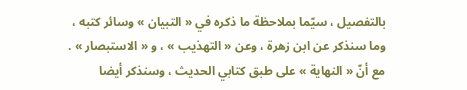بالتفصيل ، سيّما بملاحظة ما ذكره في « التبيان » وسائر كتبه ، وما سنذكر عن ابن زهرة ، وعن « التهذيب » ، و « الاستبصار » .
مع أنّ « النهاية » على طبق كتابي الحديث ، وسنذكر أيضا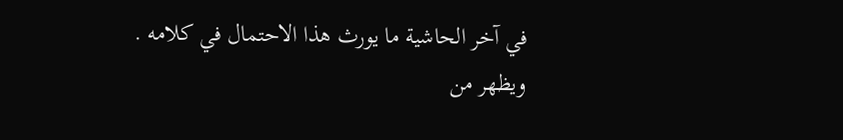في آخر الحاشية ما يورث هذا الاحتمال في كلامه .
ويظهر من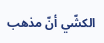الكشّي أنّ مذهب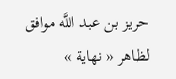حريز بن عبد اللَّه موافق لظاهر « نهاية »